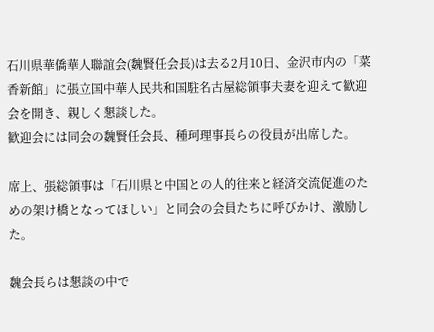石川県華僑華人聯誼会(魏賢任会長)は去る2月10日、金沢市内の「菜香新館」に張立国中華人民共和国駐名古屋総領事夫妻を迎えて歓迎会を開き、親しく懇談した。
歓迎会には同会の魏賢任会長、種珂理事長らの役員が出席した。

席上、張総領事は「石川県と中国との人的往来と経済交流促進のための架け橋となってほしい」と同会の会員たちに呼びかけ、激励した。

魏会長らは懇談の中で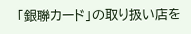「銀聯カード」の取り扱い店を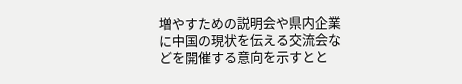増やすための説明会や県内企業に中国の現状を伝える交流会などを開催する意向を示すとと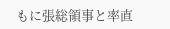もに張総領事と率直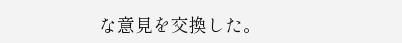な意見を交換した。